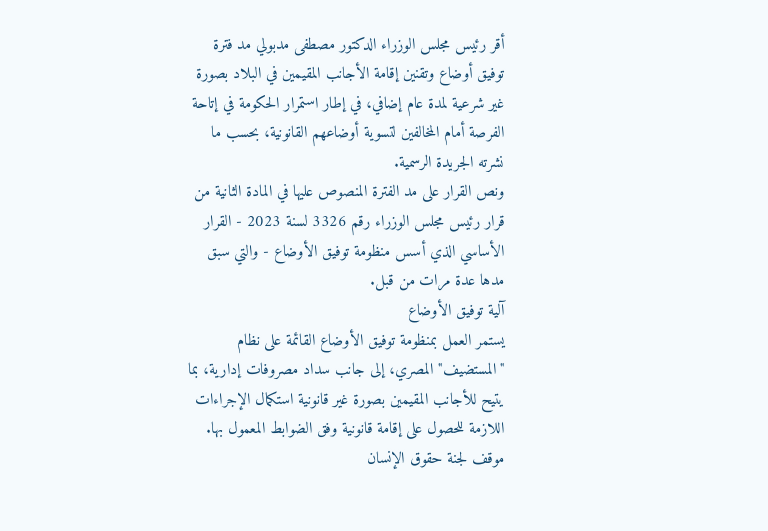أقر رئيس مجلس الوزراء الدكتور مصطفى مدبولي مد فترة توفيق أوضاع وتقنين إقامة الأجانب المقيمين في البلاد بصورة غير شرعية لمدة عام إضافي، في إطار استمرار الحكومة في إتاحة الفرصة أمام المخالفين لتسوية أوضاعهم القانونية، بحسب ما نشرته الجريدة الرسمية.
ونص القرار على مد الفترة المنصوص عليها في المادة الثانية من قرار رئيس مجلس الوزراء رقم 3326 لسنة 2023 - القرار الأساسي الذي أسس منظومة توفيق الأوضاع - والتي سبق مدها عدة مرات من قبل.
آلية توفيق الأوضاع
يستمر العمل بمنظومة توفيق الأوضاع القائمة على نظام "المستضيف" المصري، إلى جانب سداد مصروفات إدارية، بما يتيح للأجانب المقيمين بصورة غير قانونية استكمال الإجراءات اللازمة للحصول على إقامة قانونية وفق الضوابط المعمول بها.
موقف لجنة حقوق الإنسان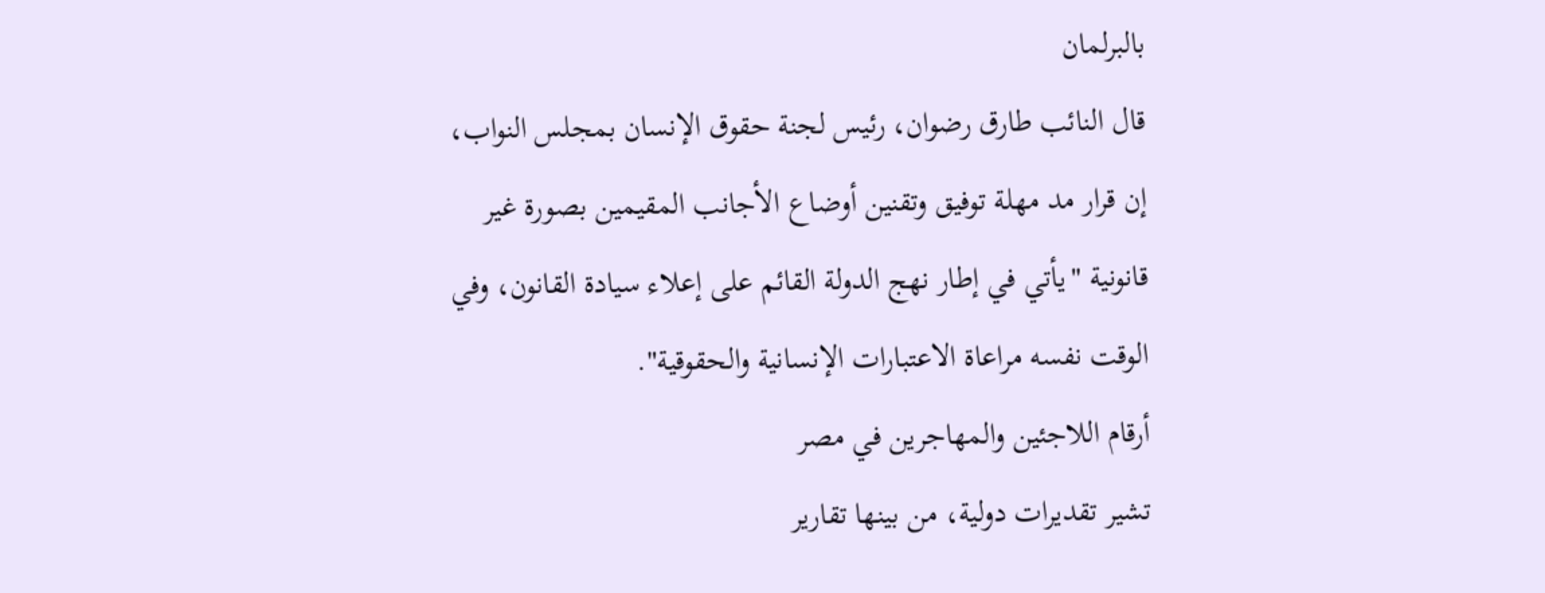بالبرلمان
قال النائب طارق رضوان، رئيس لجنة حقوق الإنسان بمجلس النواب، إن قرار مد مهلة توفيق وتقنين أوضاع الأجانب المقيمين بصورة غير قانونية "يأتي في إطار نهج الدولة القائم على إعلاء سيادة القانون، وفي الوقت نفسه مراعاة الاعتبارات الإنسانية والحقوقية".
أرقام اللاجئين والمهاجرين في مصر
تشير تقديرات دولية، من بينها تقارير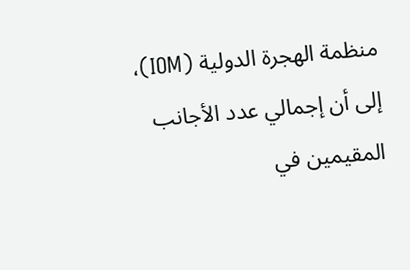منظمة الهجرة الدولية (IOM)، إلى أن إجمالي عدد الأجانب المقيمين في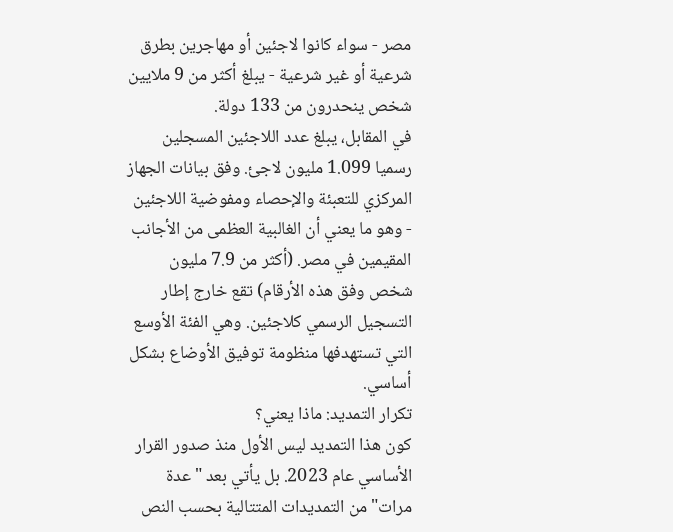مصر - سواء كانوا لاجئين أو مهاجرين بطرق شرعية أو غير شرعية - يبلغ أكثر من 9 ملايين شخص ينحدرون من 133 دولة.
في المقابل، يبلغ عدد اللاجئين المسجلين رسميا 1.099 مليون لاجئ. وفق بيانات الجهاز المركزي للتعبئة والإحصاء ومفوضية اللاجئين - وهو ما يعني أن الغالبية العظمى من الأجانب المقيمين في مصر. (أكثر من 7.9 مليون شخص وفق هذه الأرقام) تقع خارج إطار التسجيل الرسمي كلاجئين. وهي الفئة الأوسع التي تستهدفها منظومة توفيق الأوضاع بشكل أساسي.
تكرار التمديد: ماذا يعني؟
كون هذا التمديد ليس الأول منذ صدور القرار الأساسي عام 2023. بل يأتي بعد "عدة مرات" من التمديدات المتتالية بحسب النص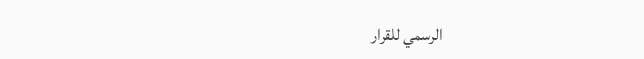الرسمي للقرار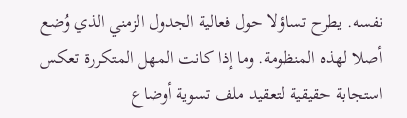نفسه. يطرح تساؤلا حول فعالية الجدول الزمني الذي وُضع أصلا لهذه المنظومة. وما إذا كانت المهل المتكررة تعكس استجابة حقيقية لتعقيد ملف تسوية أوضاع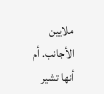ملايين الأجانب. أم أنها تشير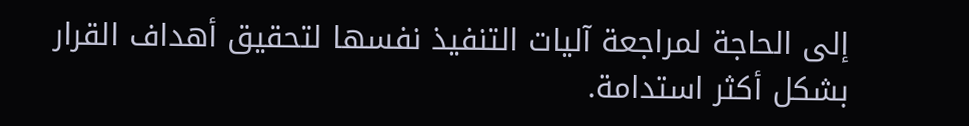إلى الحاجة لمراجعة آليات التنفيذ نفسها لتحقيق أهداف القرار بشكل أكثر استدامة.